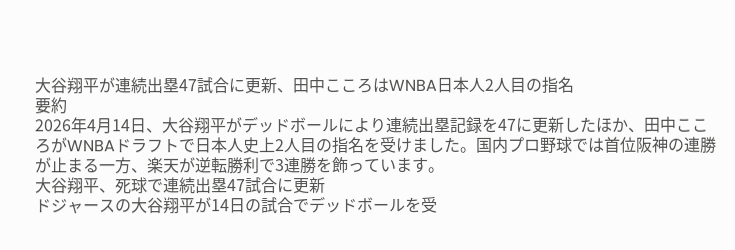大谷翔平が連続出塁47試合に更新、田中こころはWNBA日本人2人目の指名
要約
2026年4月14日、大谷翔平がデッドボールにより連続出塁記録を47に更新したほか、田中こころがWNBAドラフトで日本人史上2人目の指名を受けました。国内プロ野球では首位阪神の連勝が止まる一方、楽天が逆転勝利で3連勝を飾っています。
大谷翔平、死球で連続出塁47試合に更新
ドジャースの大谷翔平が14日の試合でデッドボールを受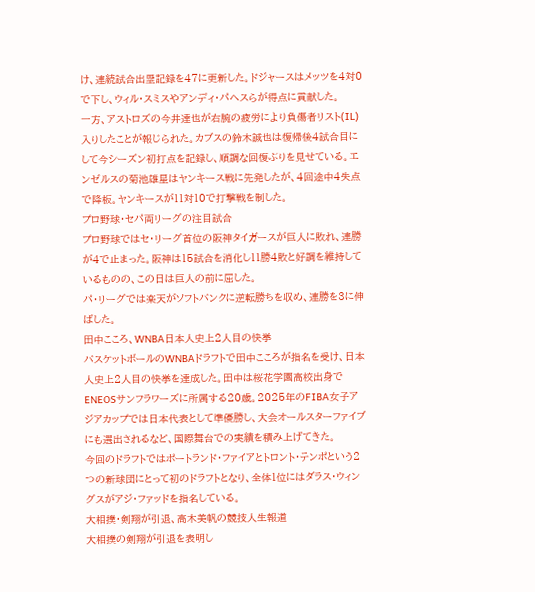け、連続試合出塁記録を47に更新した。ドジャースはメッツを4対0で下し、ウィル・スミスやアンディ・パヘスらが得点に貢献した。
一方、アストロズの今井達也が右腕の疲労により負傷者リスト(IL)入りしたことが報じられた。カブスの鈴木誠也は復帰後4試合目にして今シーズン初打点を記録し、順調な回復ぶりを見せている。エンゼルスの菊池雄星はヤンキース戦に先発したが、4回途中4失点で降板。ヤンキースが11対10で打撃戦を制した。
プロ野球・セパ両リーグの注目試合
プロ野球ではセ・リーグ首位の阪神タイガースが巨人に敗れ、連勝が4で止まった。阪神は15試合を消化し11勝4敗と好調を維持しているものの、この日は巨人の前に屈した。
パ・リーグでは楽天がソフトバンクに逆転勝ちを収め、連勝を3に伸ばした。
田中こころ、WNBA日本人史上2人目の快挙
バスケットボールのWNBAドラフトで田中こころが指名を受け、日本人史上2人目の快挙を達成した。田中は桜花学園高校出身でENEOSサンフラワーズに所属する20歳。2025年のFIBA女子アジアカップでは日本代表として準優勝し、大会オールスターファイブにも選出されるなど、国際舞台での実績を積み上げてきた。
今回のドラフトではポートランド・ファイアとトロント・テンポという2つの新球団にとって初のドラフトとなり、全体1位にはダラス・ウィングスがアジ・ファッドを指名している。
大相撲・剣翔が引退、高木美帆の競技人生報道
大相撲の剣翔が引退を表明し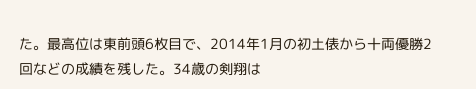た。最高位は東前頭6枚目で、2014年1月の初土俵から十両優勝2回などの成績を残した。34歳の剣翔は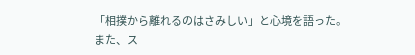「相撲から離れるのはさみしい」と心境を語った。
また、ス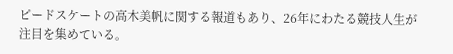ピードスケートの高木美帆に関する報道もあり、26年にわたる競技人生が注目を集めている。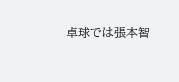卓球では張本智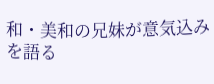和・美和の兄妹が意気込みを語る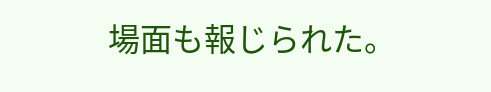場面も報じられた。